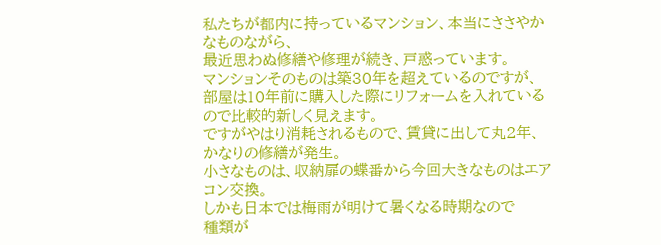私たちが都内に持っているマンション、本当にささやかなものながら、
最近思わぬ修繕や修理が続き、戸惑っています。
マンションそのものは築30年を超えているのですが、
部屋は10年前に購入した際にリフォームを入れているので比較的新しく見えます。
ですがやはり消耗されるもので、賃貸に出して丸2年、かなりの修繕が発生。
小さなものは、収納扉の蝶番から今回大きなものはエアコン交換。
しかも日本では梅雨が明けて暑くなる時期なので
種類が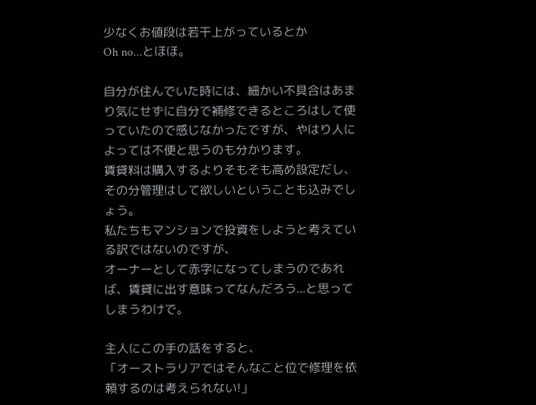少なくお値段は若干上がっているとか
Oh no...とほほ。

自分が住んでいた時には、細かい不具合はあまり気にせずに自分で補修できるところはして使っていたので感じなかったですが、やはり人によっては不便と思うのも分かります。
賃貸料は購入するよりそもそも高め設定だし、
その分管理はして欲しいということも込みでしょう。
私たちもマンションで投資をしようと考えている訳ではないのですが、
オーナーとして赤字になってしまうのであれば、賃貸に出す意味ってなんだろう...と思ってしまうわけで。

主人にこの手の話をすると、
「オーストラリアではそんなこと位で修理を依頼するのは考えられない!」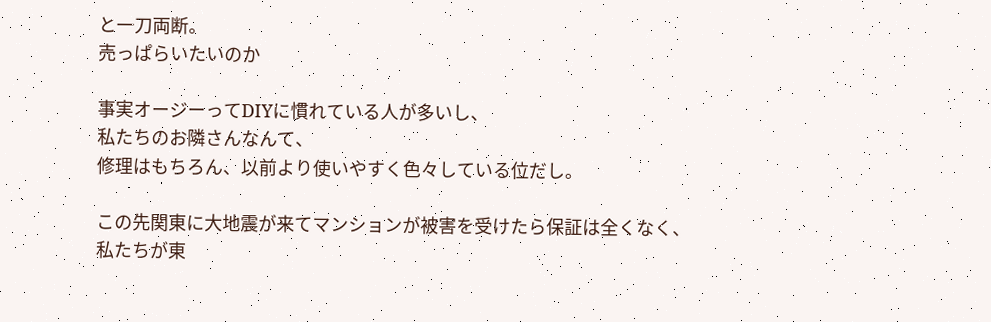と一刀両断。
売っぱらいたいのか

事実オージーってDIYに慣れている人が多いし、
私たちのお隣さんなんて、
修理はもちろん、以前より使いやすく色々している位だし。

この先関東に大地震が来てマンションが被害を受けたら保証は全くなく、
私たちが東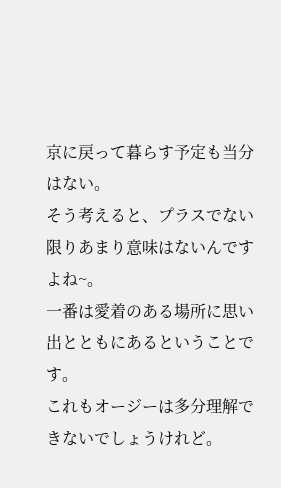京に戻って暮らす予定も当分はない。
そう考えると、プラスでない限りあまり意味はないんですよね~。
一番は愛着のある場所に思い出とともにあるということです。
これもオージーは多分理解できないでしょうけれど。